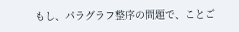もし、パラグラフ整序の問題で、ことご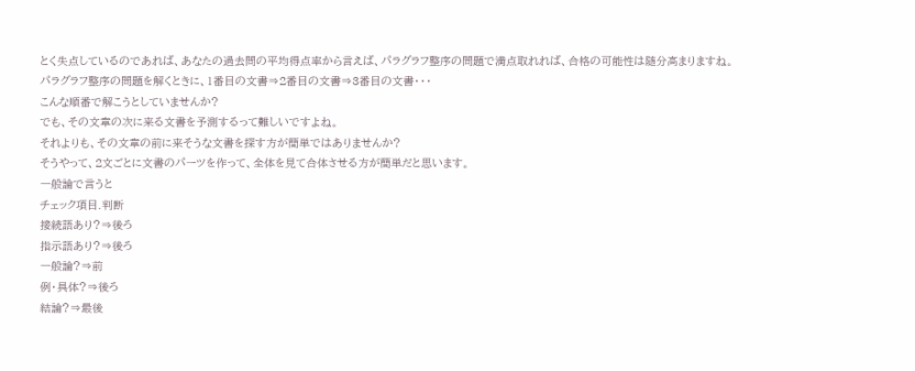とく失点しているのであれば、あなたの過去問の平均得点率から言えば、パラグラフ整序の問題で満点取れれば、合格の可能性は随分高まりますね。
パラグラフ整序の問題を解くときに、1番目の文書⇒2番目の文書⇒3番目の文書・・・
こんな順番で解こうとしていませんか?
でも、その文章の次に来る文書を予測するって難しいですよね。
それよりも、その文章の前に来そうな文書を探す方が簡単ではありませんか?
そうやって、2文ごとに文書のパーツを作って、全体を見て合体させる方が簡単だと思います。
一般論で言うと
チェック項目.判断
接続語あり?⇒後ろ
指示語あり?⇒後ろ
一般論?⇒前
例・具体?⇒後ろ
結論?⇒最後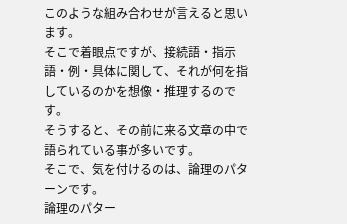このような組み合わせが言えると思います。
そこで着眼点ですが、接続語・指示語・例・具体に関して、それが何を指しているのかを想像・推理するのです。
そうすると、その前に来る文章の中で語られている事が多いです。
そこで、気を付けるのは、論理のパターンです。
論理のパター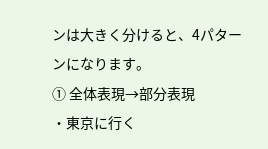ンは大きく分けると、4パターンになります。
① 全体表現→部分表現
・東京に行く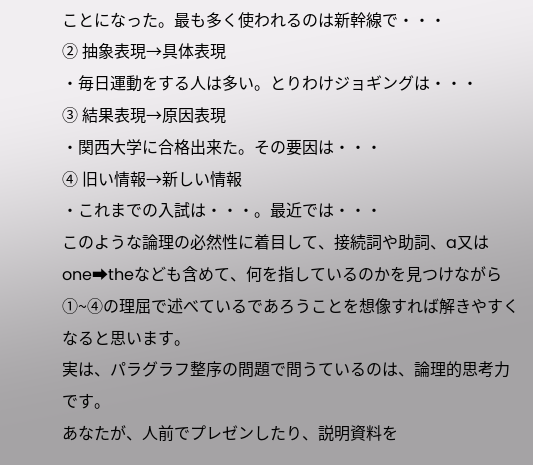ことになった。最も多く使われるのは新幹線で・・・
② 抽象表現→具体表現
・毎日運動をする人は多い。とりわけジョギングは・・・
③ 結果表現→原因表現
・関西大学に合格出来た。その要因は・・・
④ 旧い情報→新しい情報
・これまでの入試は・・・。最近では・・・
このような論理の必然性に着目して、接続詞や助詞、a又はone➡theなども含めて、何を指しているのかを見つけながら➀~④の理屈で述べているであろうことを想像すれば解きやすくなると思います。
実は、パラグラフ整序の問題で問うているのは、論理的思考力です。
あなたが、人前でプレゼンしたり、説明資料を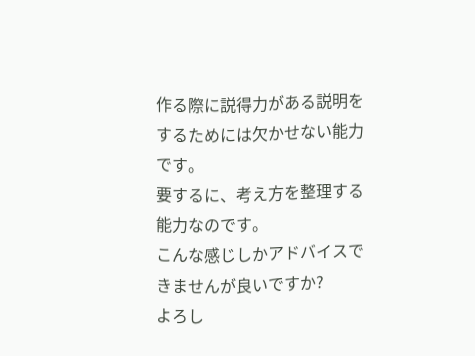作る際に説得力がある説明をするためには欠かせない能力です。
要するに、考え方を整理する能力なのです。
こんな感じしかアドバイスできませんが良いですか?
よろし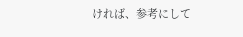ければ、参考にして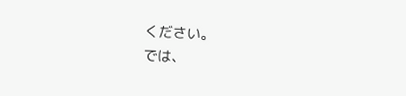ください。
では、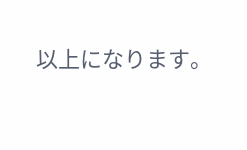以上になります。